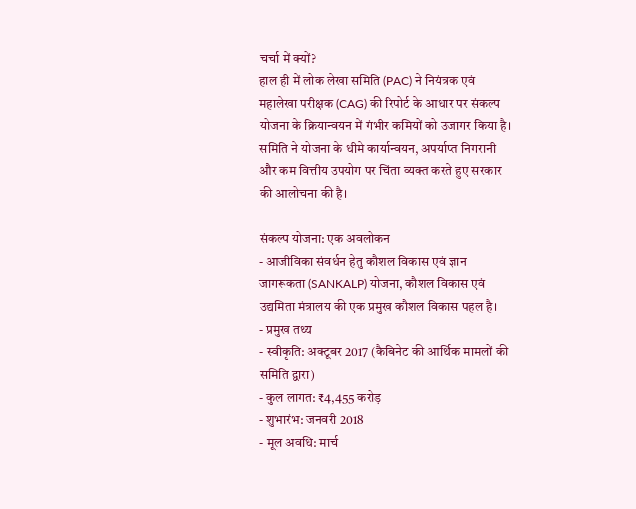चर्चा में क्यों?
हाल ही में लोक लेखा समिति (PAC) ने नियंत्रक एवं महालेखा परीक्षक (CAG) की रिपोर्ट के आधार पर संकल्प योजना के क्रियान्वयन में गंभीर कमियों को उजागर किया है। समिति ने योजना के धीमे कार्यान्वयन, अपर्याप्त निगरानी और कम वित्तीय उपयोग पर चिंता व्यक्त करते हुए सरकार की आलोचना की है।

संकल्प योजना: एक अवलोकन
- आजीविका संवर्धन हेतु कौशल विकास एवं ज्ञान जागरूकता (SANKALP) योजना, कौशल विकास एवं उद्यमिता मंत्रालय की एक प्रमुख कौशल विकास पहल है।
- प्रमुख तथ्य
- स्वीकृति: अक्टूबर 2017 (कैबिनेट की आर्थिक मामलों की समिति द्वारा)
- कुल लागत: ₹4,455 करोड़
- शुभारंभ: जनवरी 2018
- मूल अवधि: मार्च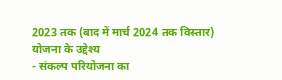2023 तक (बाद में मार्च 2024 तक विस्तार)
योजना के उद्देश्य
- संकल्प परियोजना का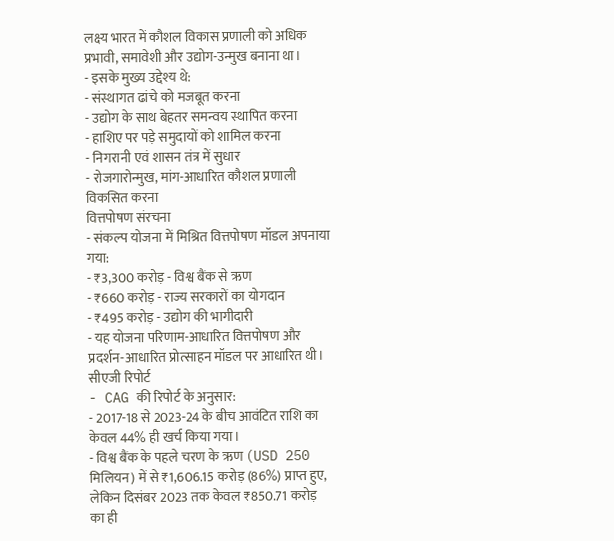लक्ष्य भारत में कौशल विकास प्रणाली को अधिक प्रभावी, समावेशी और उद्योग-उन्मुख बनाना था।
- इसके मुख्य उद्देश्य थे:
- संस्थागत ढांचे को मजबूत करना
- उद्योग के साथ बेहतर समन्वय स्थापित करना
- हाशिए पर पड़े समुदायों को शामिल करना
- निगरानी एवं शासन तंत्र में सुधार
- रोजगारोन्मुख, मांग-आधारित कौशल प्रणाली विकसित करना
वित्तपोषण संरचना
- संकल्प योजना में मिश्रित वित्तपोषण मॉडल अपनाया गया:
- ₹3,300 करोड़ - विश्व बैंक से ऋण
- ₹660 करोड़ - राज्य सरकारों का योगदान
- ₹495 करोड़ - उद्योग की भागीदारी
- यह योजना परिणाम-आधारित वित्तपोषण और प्रदर्शन-आधारित प्रोत्साहन मॉडल पर आधारित थी।
सीएजी रिपोर्ट
- CAG की रिपोर्ट के अनुसार:
- 2017-18 से 2023-24 के बीच आवंटित राशि का केवल 44% ही खर्च किया गया।
- विश्व बैंक के पहले चरण के ऋण (USD 250 मिलियन) में से ₹1,606.15 करोड़ (86%) प्राप्त हुए, लेकिन दिसंबर 2023 तक केवल ₹850.71 करोड़ का ही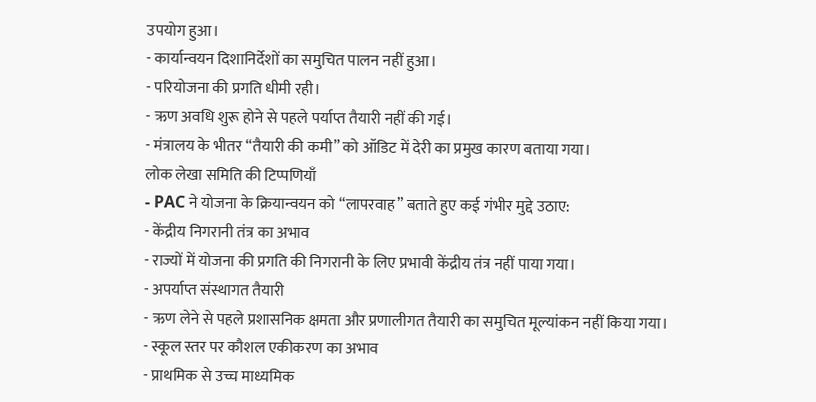उपयोग हुआ।
- कार्यान्वयन दिशानिर्देशों का समुचित पालन नहीं हुआ।
- परियोजना की प्रगति धीमी रही।
- ऋण अवधि शुरू होने से पहले पर्याप्त तैयारी नहीं की गई।
- मंत्रालय के भीतर “तैयारी की कमी” को ऑडिट में देरी का प्रमुख कारण बताया गया।
लोक लेखा समिति की टिप्पणियाँ
- PAC ने योजना के क्रियान्वयन को “लापरवाह” बताते हुए कई गंभीर मुद्दे उठाए:
- केंद्रीय निगरानी तंत्र का अभाव
- राज्यों में योजना की प्रगति की निगरानी के लिए प्रभावी केंद्रीय तंत्र नहीं पाया गया।
- अपर्याप्त संस्थागत तैयारी
- ऋण लेने से पहले प्रशासनिक क्षमता और प्रणालीगत तैयारी का समुचित मूल्यांकन नहीं किया गया।
- स्कूल स्तर पर कौशल एकीकरण का अभाव
- प्राथमिक से उच्च माध्यमिक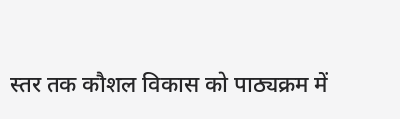स्तर तक कौशल विकास को पाठ्यक्रम में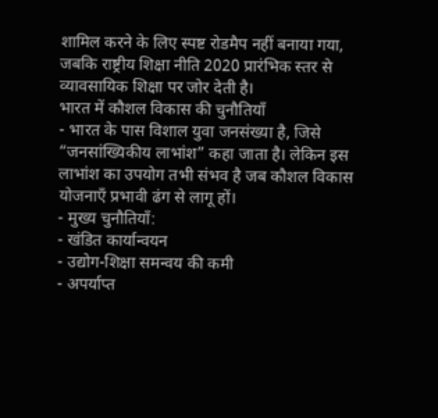शामिल करने के लिए स्पष्ट रोडमैप नहीं बनाया गया, जबकि राष्ट्रीय शिक्षा नीति 2020 प्रारंभिक स्तर से व्यावसायिक शिक्षा पर जोर देती है।
भारत में कौशल विकास की चुनौतियाँ
- भारत के पास विशाल युवा जनसंख्या है, जिसे “जनसांख्यिकीय लाभांश” कहा जाता है। लेकिन इस लाभांश का उपयोग तभी संभव है जब कौशल विकास योजनाएँ प्रभावी ढंग से लागू हों।
- मुख्य चुनौतियाँ:
- खंडित कार्यान्वयन
- उद्योग-शिक्षा समन्वय की कमी
- अपर्याप्त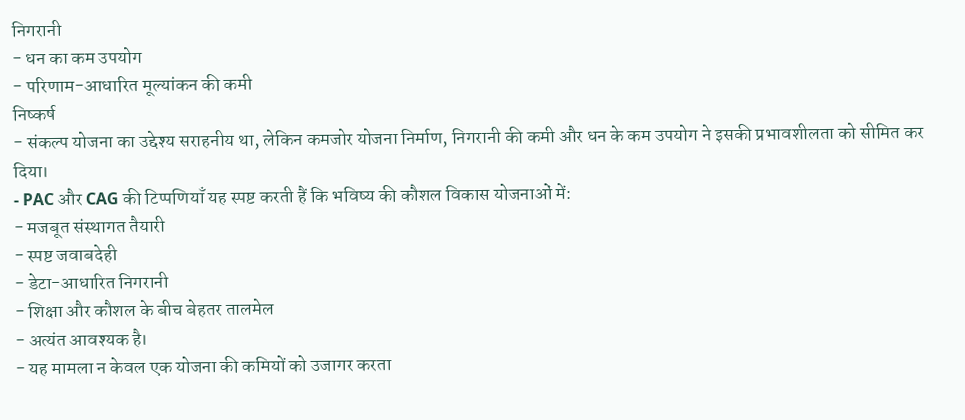निगरानी
- धन का कम उपयोग
- परिणाम-आधारित मूल्यांकन की कमी
निष्कर्ष
- संकल्प योजना का उद्देश्य सराहनीय था, लेकिन कमजोर योजना निर्माण, निगरानी की कमी और धन के कम उपयोग ने इसकी प्रभावशीलता को सीमित कर दिया।
- PAC और CAG की टिप्पणियाँ यह स्पष्ट करती हैं कि भविष्य की कौशल विकास योजनाओं में:
- मजबूत संस्थागत तैयारी
- स्पष्ट जवाबदेही
- डेटा-आधारित निगरानी
- शिक्षा और कौशल के बीच बेहतर तालमेल
- अत्यंत आवश्यक है।
- यह मामला न केवल एक योजना की कमियों को उजागर करता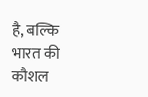है, बल्कि भारत की कौशल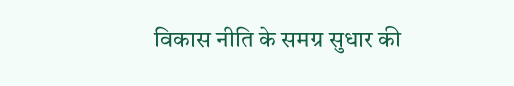विकास नीति के समग्र सुधार की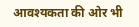आवश्यकता की ओर भी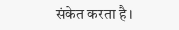संकेत करता है।